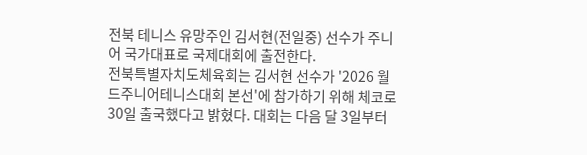전북 테니스 유망주인 김서현(전일중) 선수가 주니어 국가대표로 국제대회에 출전한다.
전북특별자치도체육회는 김서현 선수가 '2026 월드주니어테니스대회 본선'에 참가하기 위해 체코로 30일 출국했다고 밝혔다. 대회는 다음 달 3일부터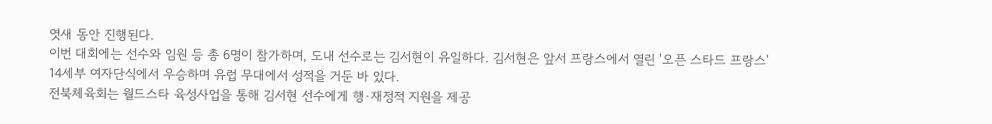엿새 동안 진행된다.
이번 대회에는 선수와 임원 등 총 6명이 참가하며, 도내 선수로는 김서현이 유일하다. 김서현은 앞서 프랑스에서 열린 '오픈 스타드 프랑스' 14세부 여자단식에서 우승하며 유럽 무대에서 성적을 거둔 바 있다.
전북체육회는 월드스타 육성사업을 통해 김서현 선수에게 행·재정적 지원을 제공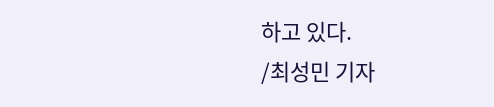하고 있다.
/최성민 기자